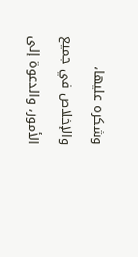وشكره عليها، والإخلاص في جميع الأمور، والدعوة إلى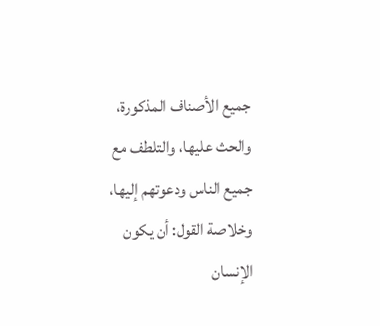جميع الأصناف المذكورة، والحث عليها، والتلطف مع جميع الناس ودعوتهم إليها، وخلاصة القول: أن يكون الإنسان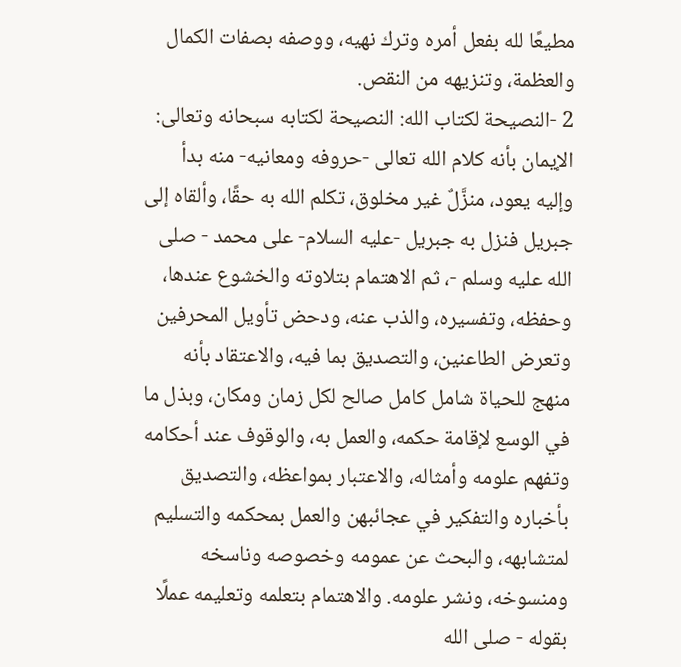مطيعًا لله بفعل أمره وترك نهيه، ووصفه بصفات الكمال والعظمة، وتنزيهه من النقص.
2 -النصيحة لكتاب الله: النصيحة لكتابه سبحانه وتعالى: الإيمان بأنه كلام الله تعالى -حروفه ومعانيه- منه بدأ وإليه يعود، منزَّلٌ غير مخلوق، تكلم الله به حقًا، وألقاه إلى جبريل فنزل به جبريل -عليه السلام- على محمد - صلى الله عليه وسلم -، ثم الاهتمام بتلاوته والخشوع عندها، وحفظه، وتفسيره، والذب عنه، ودحض تأويل المحرفين وتعرض الطاعنين، والتصديق بما فيه، والاعتقاد بأنه منهج للحياة شامل كامل صالح لكل زمان ومكان، وبذل ما في الوسع لإقامة حكمه، والعمل به، والوقوف عند أحكامه وتفهم علومه وأمثاله، والاعتبار بمواعظه، والتصديق بأخباره والتفكير في عجائبهن والعمل بمحكمه والتسليم لمتشابهه، والبحث عن عمومه وخصوصه وناسخه ومنسوخه، ونشر علومه. والاهتمام بتعلمه وتعليمه عملًا بقوله - صلى الله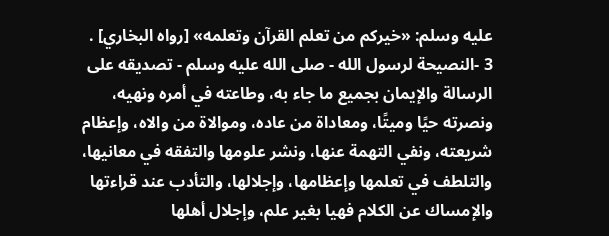عليه وسلم: «خيركم من تعلم القرآن وتعلمه» [رواه البخاري] .
3 -النصيحة لرسول الله - صلى الله عليه وسلم - تصديقه على الرسالة والإيمان بجميع ما جاء به، وطاعته في أمره ونهيه، ونصرته حيًا وميتًا، ومعاداة من عاده، وموالاة من والاه، وإعظام شريعته، ونفي التهمة عنها، ونشر علومها والتفقه في معانيها، والتلطف في تعلمها وإعظامها، وإجلالها، والتأدب عند قراءتها والإمساك عن الكلام فهيا بغير علم، وإجلال أهلها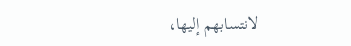لانتسابهم إليها،